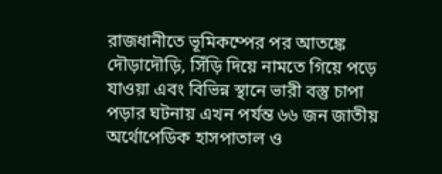রাজধানীতে ভূমিকম্পের পর আতঙ্কে দৌড়াদৌড়ি, সিঁড়ি দিয়ে নামতে গিয়ে পড়ে যাওয়া এবং বিভিন্ন স্থানে ভারী বস্তু চাপা পড়ার ঘটনায় এখন পর্যন্ত ৬৬ জন জাতীয় অর্থোপেডিক হাসপাতাল ও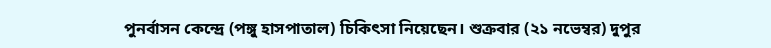পুনর্বাসন কেন্দ্রে (পঙ্গু হাসপাতাল) চিকিৎসা নিয়েছেন। শুক্রবার (২১ নভেম্বর) দুপুর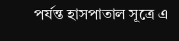পর্যন্ত হাসপাতাল সূত্রে এ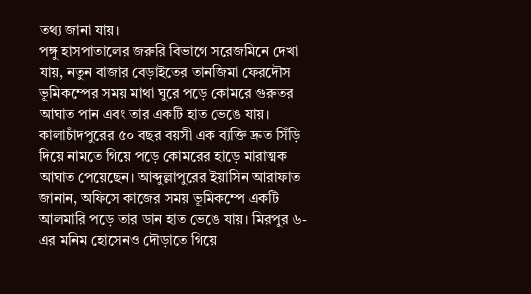তথ্য জানা যায়।
পঙ্গু হাসপাতালের জরুরি বিভাগে সরেজমিনে দেখা যায়, নতুন বাজার বেড়াইতের তানজিমা ফেরদৌস ভূমিকম্পের সময় মাথা ঘুরে পড়ে কোমরে গুরুতর আঘাত পান এবং তার একটি হাত ভেঙে যায়। কালাচাঁদপুরের ৫০ বছর বয়সী এক ব্যক্তি দ্রুত সিঁড়ি দিয়ে নামতে গিয়ে পড়ে কোমরের হাড়ে মারাত্মক আঘাত পেয়েছেন। আব্দুল্লাপুরের ইয়াসিন আরাফাত জানান, অফিসে কাজের সময় ভূমিকম্পে একটি আলমারি পড়ে তার ডান হাত ভেঙে যায়। মিরপুর ৬-এর মনিম হোসেনও দৌড়াতে গিয়ে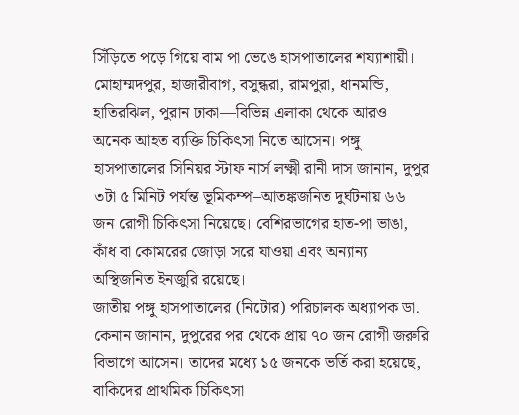সিঁড়িতে পড়ে গিয়ে বাম পা ভেঙে হাসপাতালের শয্যাশায়ী।
মোহাম্মদপুর, হাজারীবাগ, বসুন্ধরা, রামপুরা, ধানমন্ডি, হাতিরঝিল, পুরান ঢাকা—বিভিন্ন এলাকা থেকে আরও অনেক আহত ব্যক্তি চিকিৎসা নিতে আসেন। পঙ্গু হাসপাতালের সিনিয়র স্টাফ নার্স লক্ষ্মী রানী দাস জানান, দুপুর ৩টা ৫ মিনিট পর্যন্ত ভূমিকম্প–আতঙ্কজনিত দুর্ঘটনায় ৬৬ জন রোগী চিকিৎসা নিয়েছে। বেশিরভাগের হাত-পা ভাঙা, কাঁধ বা কোমরের জোড়া সরে যাওয়া এবং অন্যান্য অস্থিজনিত ইনজুরি রয়েছে।
জাতীয় পঙ্গু হাসপাতালের (নিটোর) পরিচালক অধ্যাপক ডা. কেনান জানান, দুপুরের পর থেকে প্রায় ৭০ জন রোগী জরুরি বিভাগে আসেন। তাদের মধ্যে ১৫ জনকে ভর্তি করা হয়েছে, বাকিদের প্রাথমিক চিকিৎসা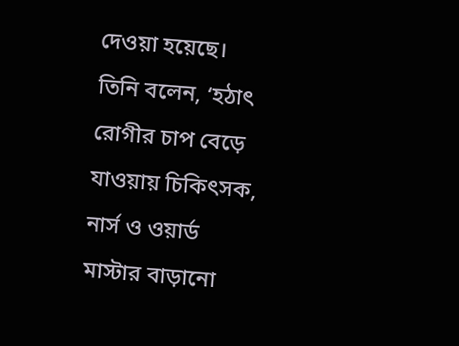দেওয়া হয়েছে। তিনি বলেন, ‘হঠাৎ রোগীর চাপ বেড়ে যাওয়ায় চিকিৎসক, নার্স ও ওয়ার্ড মাস্টার বাড়ানো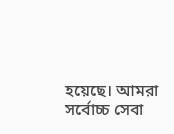হয়েছে। আমরা সর্বোচ্চ সেবা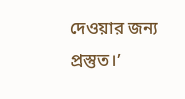দেওয়ার জন্য প্রস্তুত।’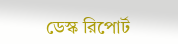ডেস্ক রিপোর্ট